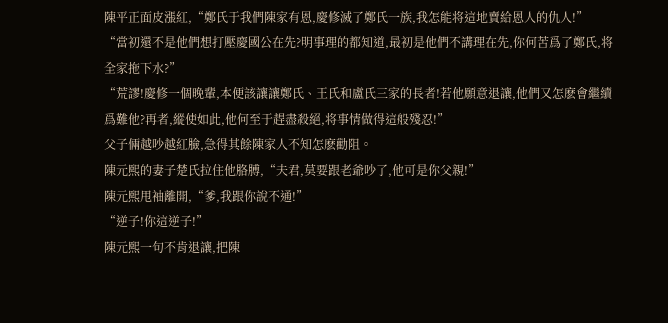陳平正面皮漲紅,“鄭氏于我們陳家有恩,慶修滅了鄭氏一族,我怎能将這地賣給恩人的仇人!”
“當初還不是他們想打壓慶國公在先?明事理的都知道,最初是他們不講理在先,你何苦爲了鄭氏,将全家拖下水?”
“荒謬!慶修一個晚輩,本便該讓讓鄭氏、王氏和盧氏三家的長者!若他願意退讓,他們又怎麽會繼續爲難他?再者,縱使如此,他何至于趕盡殺絕,将事情做得這般殘忍!”
父子倆越吵越紅臉,急得其餘陳家人不知怎麽勸阻。
陳元熙的妻子楚氏拉住他胳膊,“夫君,莫要跟老爺吵了,他可是你父親!”
陳元熙甩袖離開,“爹,我跟你說不通!”
“逆子!你這逆子!”
陳元熙一句不肯退讓,把陳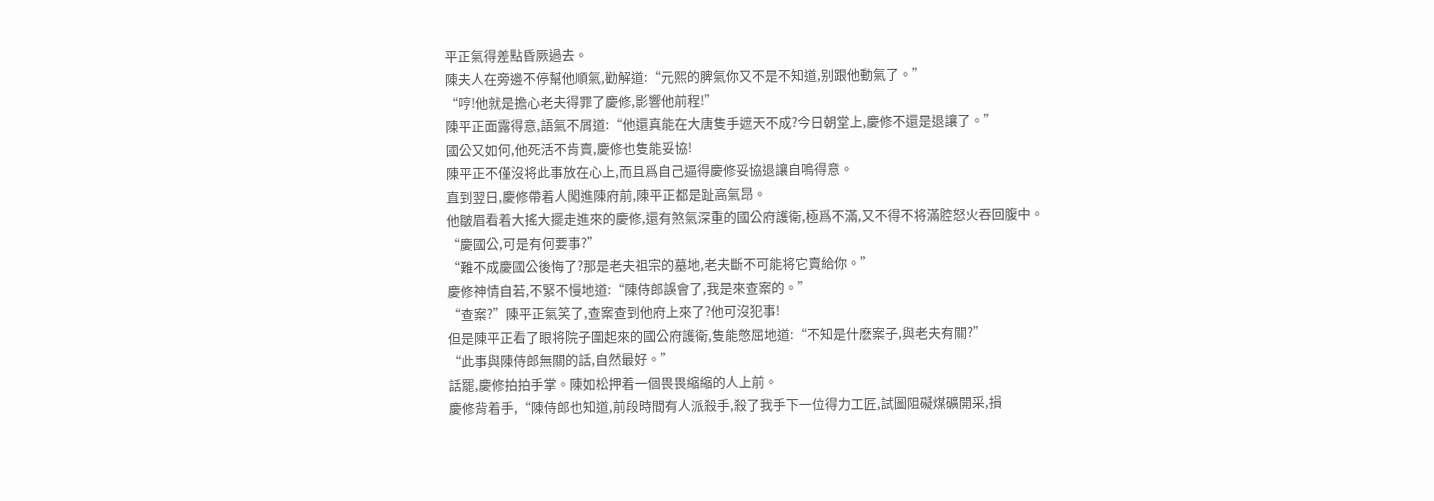平正氣得差點昏厥過去。
陳夫人在旁邊不停幫他順氣,勸解道:“元熙的脾氣你又不是不知道,别跟他動氣了。”
“哼!他就是擔心老夫得罪了慶修,影響他前程!”
陳平正面露得意,語氣不屑道:“他還真能在大唐隻手遮天不成?今日朝堂上,慶修不還是退讓了。”
國公又如何,他死活不肯賣,慶修也隻能妥協!
陳平正不僅沒将此事放在心上,而且爲自己逼得慶修妥協退讓自鳴得意。
直到翌日,慶修帶着人闖進陳府前,陳平正都是趾高氣昂。
他皺眉看着大搖大擺走進來的慶修,還有煞氣深重的國公府護衛,極爲不滿,又不得不将滿腔怒火吞回腹中。
“慶國公,可是有何要事?”
“難不成慶國公後悔了?那是老夫祖宗的墓地,老夫斷不可能将它賣給你。”
慶修神情自若,不緊不慢地道:“陳侍郎誤會了,我是來查案的。”
“查案?”陳平正氣笑了,查案查到他府上來了?他可沒犯事!
但是陳平正看了眼将院子圍起來的國公府護衛,隻能憋屈地道:“不知是什麽案子,與老夫有關?”
“此事與陳侍郎無關的話,自然最好。”
話罷,慶修拍拍手掌。陳如松押着一個畏畏縮縮的人上前。
慶修背着手,“陳侍郎也知道,前段時間有人派殺手,殺了我手下一位得力工匠,試圖阻礙煤礦開采,損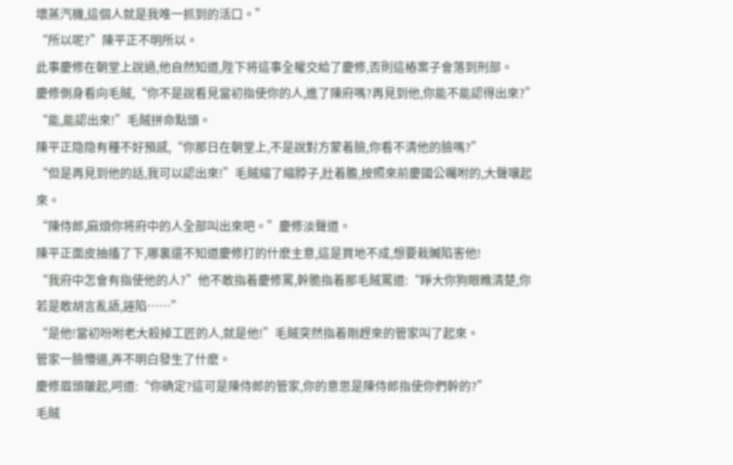壞蒸汽機,這個人就是我唯一抓到的活口。”
“所以呢?”陳平正不明所以。
此事慶修在朝堂上說過,他自然知道,陛下将這事全權交給了慶修,否則這樁案子會落到刑部。
慶修側身看向毛賊,“你不是說看見當初指使你的人,進了陳府嗎?再見到他,你能不能認得出來?”
“能,能認出來!”毛賊拼命點頭。
陳平正隐隐有種不好預感,“你那日在朝堂上,不是說對方蒙着臉,你看不清他的臉嗎?”
“但是再見到他的話,我可以認出來!”毛賊縮了縮脖子,壯着膽,按照來前慶國公囑咐的,大聲嚷起來。
“陳侍郎,麻煩你将府中的人全部叫出來吧。”慶修淡聲道。
陳平正面皮抽搐了下,哪裏還不知道慶修打的什麽主意,這是買地不成,想要栽贓陷害他!
“我府中怎會有指使他的人?”他不敢指着慶修罵,幹脆指着那毛賊罵道:“睜大你狗眼瞧清楚,你若是敢胡言亂語,誣陷……”
“是他!當初吩咐老大殺掉工匠的人,就是他!”毛賊突然指着剛趕來的管家叫了起來。
管家一臉懵逼,弄不明白發生了什麽。
慶修眉頭皺起,呵道:“你确定?這可是陳侍郎的管家,你的意思是陳侍郎指使你們幹的?”
毛賊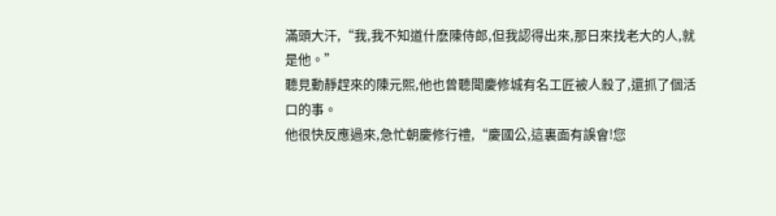滿頭大汗,“我,我不知道什麽陳侍郎,但我認得出來,那日來找老大的人,就是他。”
聽見動靜趕來的陳元熙,他也曾聽聞慶修城有名工匠被人殺了,還抓了個活口的事。
他很快反應過來,急忙朝慶修行禮,“慶國公,這裏面有誤會!您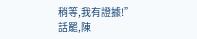稍等,我有證據!”
話罷,陳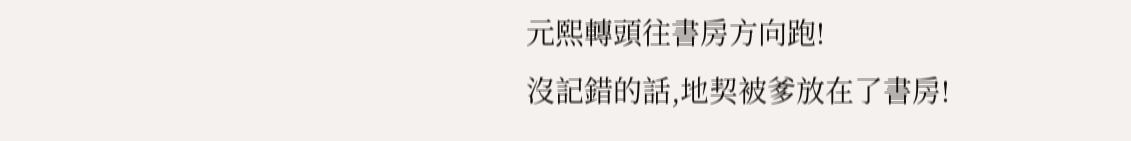元熙轉頭往書房方向跑!
沒記錯的話,地契被爹放在了書房!